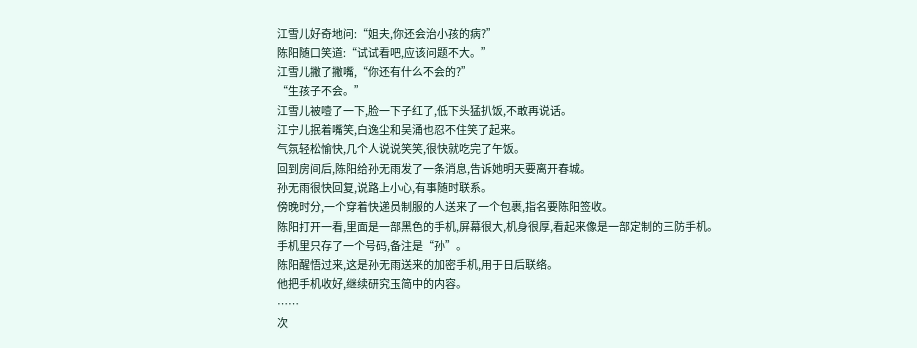江雪儿好奇地问:“姐夫,你还会治小孩的病?”
陈阳随口笑道:“试试看吧,应该问题不大。”
江雪儿撇了撇嘴,“你还有什么不会的?”
“生孩子不会。”
江雪儿被噎了一下,脸一下子红了,低下头猛扒饭,不敢再说话。
江宁儿抿着嘴笑,白逸尘和吴涌也忍不住笑了起来。
气氛轻松愉快,几个人说说笑笑,很快就吃完了午饭。
回到房间后,陈阳给孙无雨发了一条消息,告诉她明天要离开春城。
孙无雨很快回复,说路上小心,有事随时联系。
傍晚时分,一个穿着快递员制服的人送来了一个包裹,指名要陈阳签收。
陈阳打开一看,里面是一部黑色的手机,屏幕很大,机身很厚,看起来像是一部定制的三防手机。
手机里只存了一个号码,备注是“孙”。
陈阳醒悟过来,这是孙无雨送来的加密手机,用于日后联络。
他把手机收好,继续研究玉简中的内容。
……
次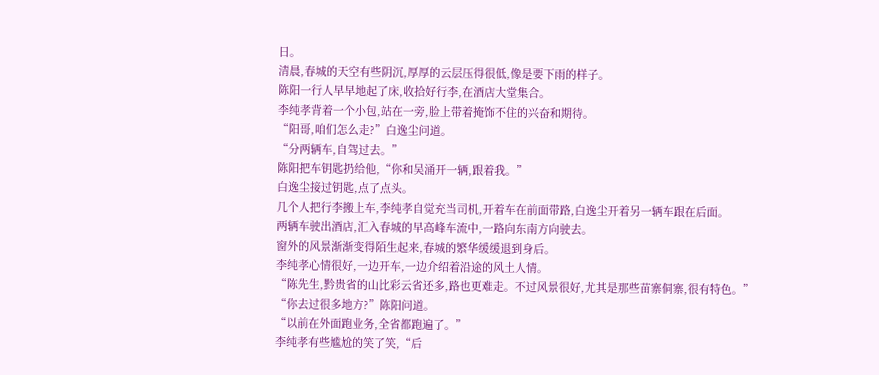日。
清晨,春城的天空有些阴沉,厚厚的云层压得很低,像是要下雨的样子。
陈阳一行人早早地起了床,收拾好行李,在酒店大堂集合。
李纯孝背着一个小包,站在一旁,脸上带着掩饰不住的兴奋和期待。
“阳哥,咱们怎么走?”白逸尘问道。
“分两辆车,自驾过去。”
陈阳把车钥匙扔给他,“你和吴涌开一辆,跟着我。”
白逸尘接过钥匙,点了点头。
几个人把行李搬上车,李纯孝自觉充当司机,开着车在前面带路,白逸尘开着另一辆车跟在后面。
两辆车驶出酒店,汇入春城的早高峰车流中,一路向东南方向驶去。
窗外的风景渐渐变得陌生起来,春城的繁华缓缓退到身后。
李纯孝心情很好,一边开车,一边介绍着沿途的风土人情。
“陈先生,黔贵省的山比彩云省还多,路也更难走。不过风景很好,尤其是那些苗寨侗寨,很有特色。”
“你去过很多地方?”陈阳问道。
“以前在外面跑业务,全省都跑遍了。”
李纯孝有些尴尬的笑了笑,“后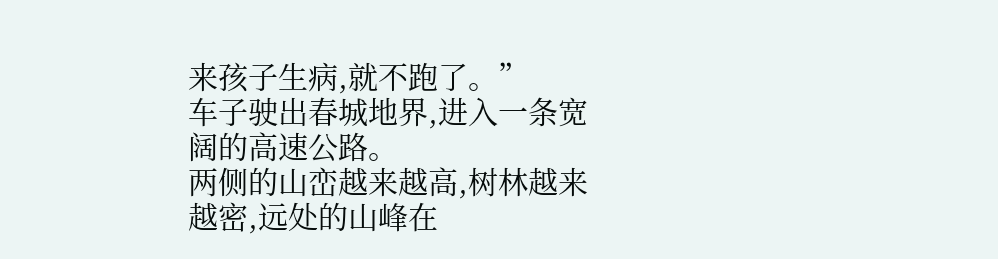来孩子生病,就不跑了。”
车子驶出春城地界,进入一条宽阔的高速公路。
两侧的山峦越来越高,树林越来越密,远处的山峰在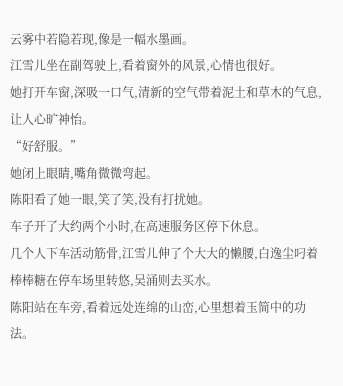云雾中若隐若现,像是一幅水墨画。
江雪儿坐在副驾驶上,看着窗外的风景,心情也很好。
她打开车窗,深吸一口气,清新的空气带着泥土和草木的气息,让人心旷神怡。
“好舒服。”
她闭上眼睛,嘴角微微弯起。
陈阳看了她一眼,笑了笑,没有打扰她。
车子开了大约两个小时,在高速服务区停下休息。
几个人下车活动筋骨,江雪儿伸了个大大的懒腰,白逸尘叼着棒棒糖在停车场里转悠,吴涌则去买水。
陈阳站在车旁,看着远处连绵的山峦,心里想着玉简中的功法。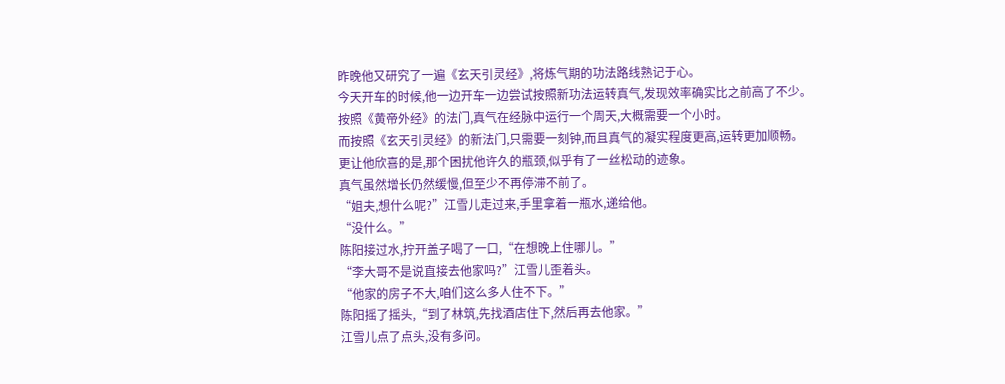昨晚他又研究了一遍《玄天引灵经》,将炼气期的功法路线熟记于心。
今天开车的时候,他一边开车一边尝试按照新功法运转真气,发现效率确实比之前高了不少。
按照《黄帝外经》的法门,真气在经脉中运行一个周天,大概需要一个小时。
而按照《玄天引灵经》的新法门,只需要一刻钟,而且真气的凝实程度更高,运转更加顺畅。
更让他欣喜的是,那个困扰他许久的瓶颈,似乎有了一丝松动的迹象。
真气虽然增长仍然缓慢,但至少不再停滞不前了。
“姐夫,想什么呢?”江雪儿走过来,手里拿着一瓶水,递给他。
“没什么。”
陈阳接过水,拧开盖子喝了一口,“在想晚上住哪儿。”
“李大哥不是说直接去他家吗?”江雪儿歪着头。
“他家的房子不大,咱们这么多人住不下。”
陈阳摇了摇头,“到了林筑,先找酒店住下,然后再去他家。”
江雪儿点了点头,没有多问。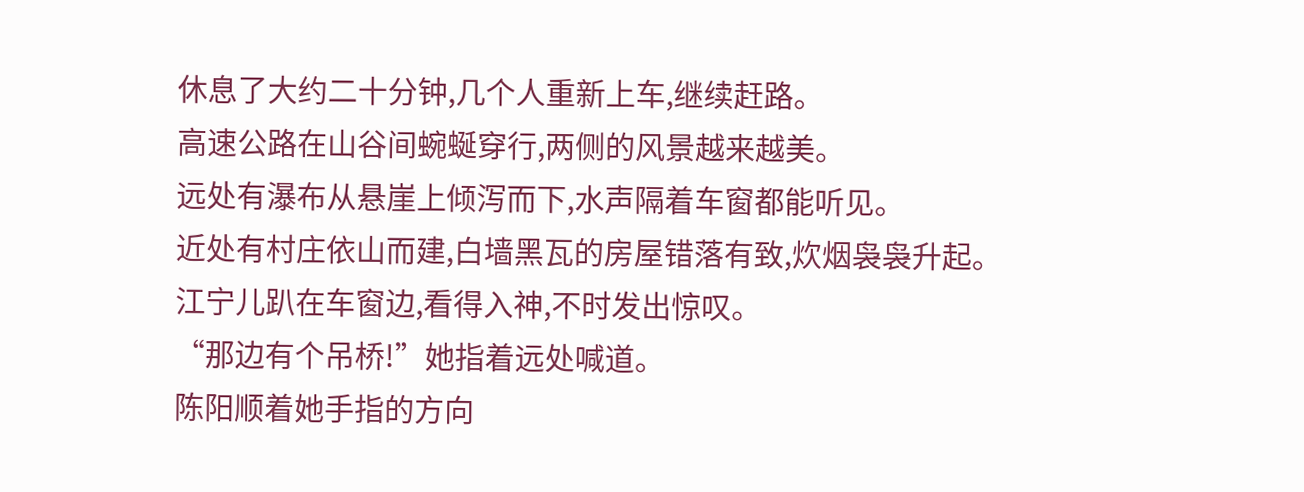休息了大约二十分钟,几个人重新上车,继续赶路。
高速公路在山谷间蜿蜒穿行,两侧的风景越来越美。
远处有瀑布从悬崖上倾泻而下,水声隔着车窗都能听见。
近处有村庄依山而建,白墙黑瓦的房屋错落有致,炊烟袅袅升起。
江宁儿趴在车窗边,看得入神,不时发出惊叹。
“那边有个吊桥!”她指着远处喊道。
陈阳顺着她手指的方向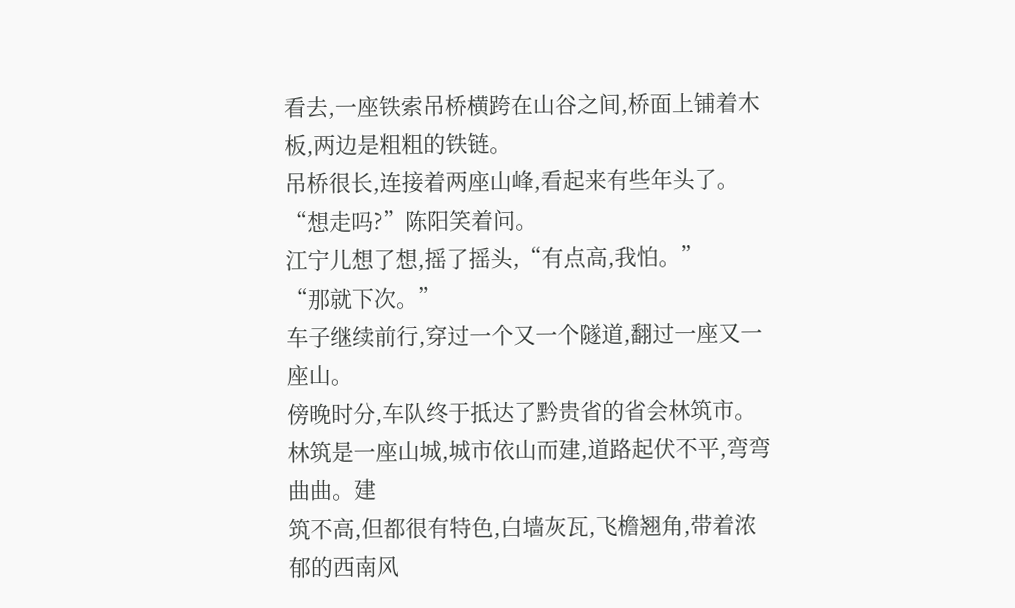看去,一座铁索吊桥横跨在山谷之间,桥面上铺着木板,两边是粗粗的铁链。
吊桥很长,连接着两座山峰,看起来有些年头了。
“想走吗?”陈阳笑着问。
江宁儿想了想,摇了摇头,“有点高,我怕。”
“那就下次。”
车子继续前行,穿过一个又一个隧道,翻过一座又一座山。
傍晚时分,车队终于抵达了黔贵省的省会林筑市。
林筑是一座山城,城市依山而建,道路起伏不平,弯弯曲曲。建
筑不高,但都很有特色,白墙灰瓦,飞檐翘角,带着浓郁的西南风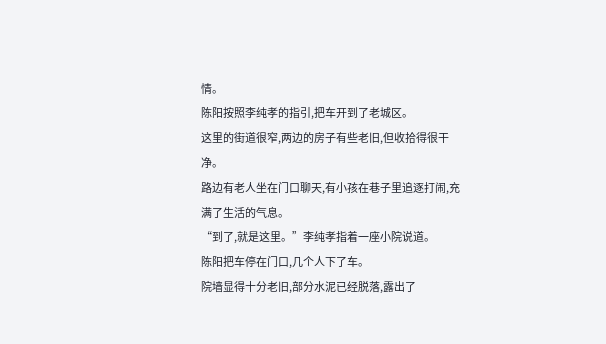情。
陈阳按照李纯孝的指引,把车开到了老城区。
这里的街道很窄,两边的房子有些老旧,但收拾得很干净。
路边有老人坐在门口聊天,有小孩在巷子里追逐打闹,充满了生活的气息。
“到了,就是这里。”李纯孝指着一座小院说道。
陈阳把车停在门口,几个人下了车。
院墙显得十分老旧,部分水泥已经脱落,露出了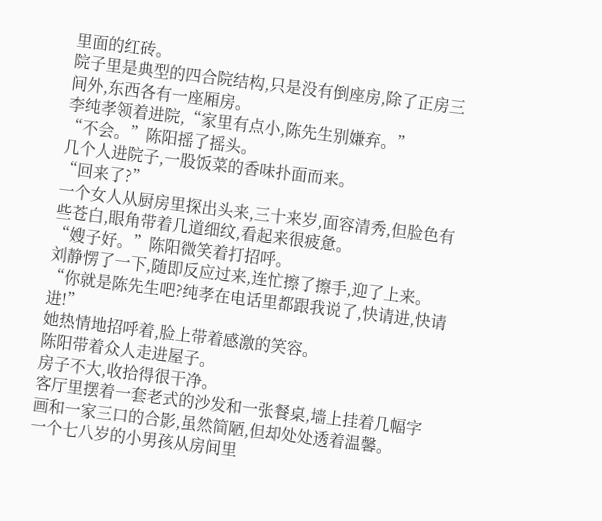里面的红砖。
院子里是典型的四合院结构,只是没有倒座房,除了正房三间外,东西各有一座厢房。
李纯孝领着进院,“家里有点小,陈先生别嫌弃。”
“不会。”陈阳摇了摇头。
几个人进院子,一股饭菜的香味扑面而来。
“回来了?”
一个女人从厨房里探出头来,三十来岁,面容清秀,但脸色有些苍白,眼角带着几道细纹,看起来很疲惫。
“嫂子好。”陈阳微笑着打招呼。
刘静愣了一下,随即反应过来,连忙擦了擦手,迎了上来。
“你就是陈先生吧?纯孝在电话里都跟我说了,快请进,快请进!”
她热情地招呼着,脸上带着感激的笑容。
陈阳带着众人走进屋子。
房子不大,收拾得很干净。
客厅里摆着一套老式的沙发和一张餐桌,墙上挂着几幅字画和一家三口的合影,虽然简陋,但却处处透着温馨。
一个七八岁的小男孩从房间里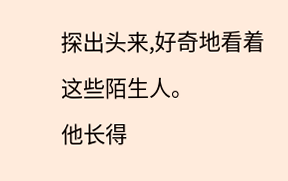探出头来,好奇地看着这些陌生人。
他长得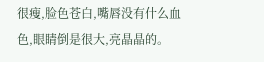很瘦,脸色苍白,嘴唇没有什么血色,眼睛倒是很大,亮晶晶的。